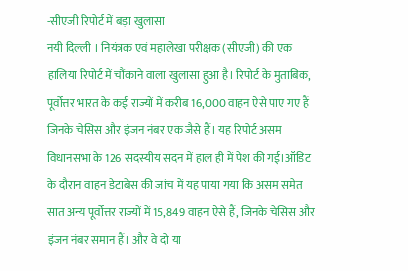-सीएजी रिपोर्ट में बड़ा खुलासा
नयी दिल्ली । नियंत्रक एवं महालेखा परीक्षक (सीएजी) की एक हालिया रिपोर्ट में चौंकाने वाला खुलासा हुआ है। रिपोर्ट के मुताबिक, पूर्वोत्तर भारत के कई राज्यों में करीब 16,000 वाहन ऐसे पाए गए हैं जिनके चेसिस और इंजन नंबर एक जैसे हैं। यह रिपोर्ट असम विधानसभा के 126 सदस्यीय सदन में हाल ही में पेश की गई।ऑडिट के दौरान वाहन डेटाबेस की जांच में यह पाया गया कि असम समेत सात अन्य पूर्वोत्तर राज्यों में 15,849 वाहन ऐसे हैं, जिनके चेसिस और इंजन नंबर समान हैं। और वे दो या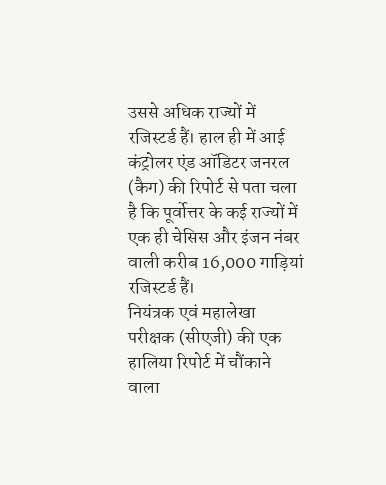उससे अधिक राज्यों में रजिस्टर्ड हैं। हाल ही में आई कंट्रोलर एंड ऑडिटर जनरल (कैग) की रिपोर्ट से पता चला है कि पूर्वोत्तर के कई राज्यों में एक ही चेसिस और इंजन नंबर वाली करीब 16,000 गाड़ियां रजिस्टर्ड हैं।
नियंत्रक एवं महालेखा परीक्षक (सीएजी) की एक हालिया रिपोर्ट में चौंकाने वाला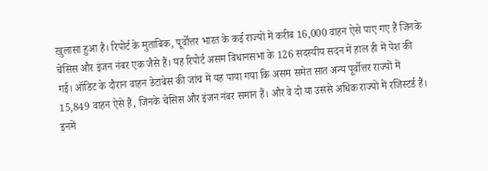खुलासा हुआ है। रिपोर्ट के मुताबिक, पूर्वोत्तर भारत के कई राज्यों में करीब 16,000 वाहन ऐसे पाए गए हैं जिनके चेसिस और इंजन नंबर एक जैसे हैं। यह रिपोर्ट असम विधानसभा के 126 सदस्यीय सदन में हाल ही में पेश की गई। ऑडिट के दौरान वाहन डेटाबेस की जांच में यह पाया गया कि असम समेत सात अन्य पूर्वोत्तर राज्यों में 15,849 वाहन ऐसे हैं, जिनके चेसिस और इंजन नंबर समान हैं। और वे दो या उससे अधिक राज्यों में रजिस्टर्ड हैं। इनमें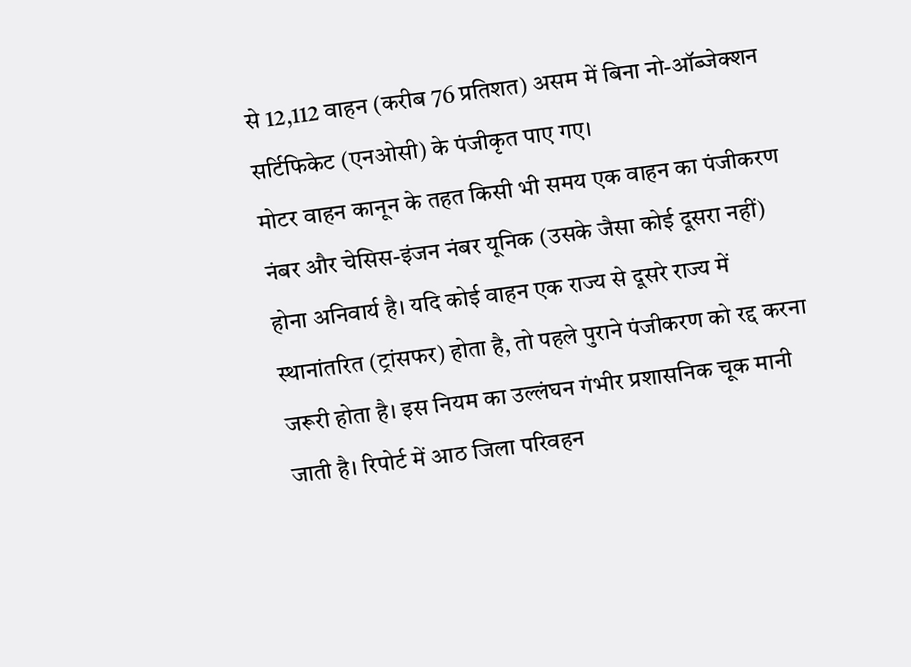से 12,112 वाहन (करीब 76 प्रतिशत) असम में बिना नो-ऑब्जेक्शन सर्टिफिकेट (एनओसी) के पंजीकृत पाए गए।
मोटर वाहन कानून के तहत किसी भी समय एक वाहन का पंजीकरण नंबर और चेसिस-इंजन नंबर यूनिक (उसके जैसा कोई दूसरा नहीं) होना अनिवार्य है। यदि कोई वाहन एक राज्य से दूसरे राज्य में स्थानांतरित (ट्रांसफर) होता है, तो पहले पुराने पंजीकरण को रद्द करना जरूरी होता है। इस नियम का उल्लंघन गंभीर प्रशासनिक चूक मानी जाती है। रिपोर्ट में आठ जिला परिवहन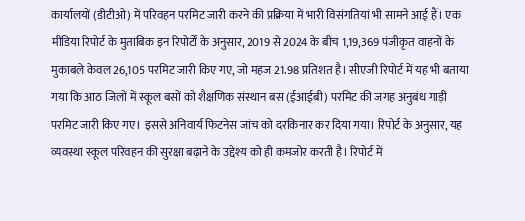कार्यालयों (डीटीओ) में परिवहन परमिट जारी करने की प्रक्रिया में भारी विसंगतियां भी सामने आई हैं। एक मीडिया रिपोर्ट के मुताबिक इन रिपोर्टों के अनुसार, 2019 से 2024 के बीच 1,19,369 पंजीकृत वाहनों के मुकाबले केवल 26,105 परमिट जारी किए गए, जो महज 21.98 प्रतिशत है। सीएजी रिपोर्ट में यह भी बताया गया कि आठ जिलों में स्कूल बसों को शैक्षणिक संस्थान बस (ईआईबी) परमिट की जगह अनुबंध गाड़ी परमिट जारी किए गए। इससे अनिवार्य फिटनेस जांच को दरकिनार कर दिया गया। रिपोर्ट के अनुसार, यह व्यवस्था स्कूल परिवहन की सुरक्षा बढ़ाने के उद्देश्य को ही कमजोर करती है। रिपोर्ट में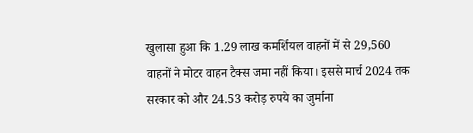खुलासा हुआ कि 1.29 लाख कमर्शियल वाहनों में से 29,560 वाहनों ने मोटर वाहन टैक्स जमा नहीं किया। इससे मार्च 2024 तक सरकार को और 24.53 करोड़ रुपये का जुर्माना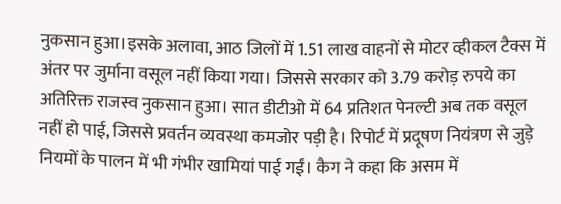नुकसान हुआ।इसके अलावा, आठ जिलों में 1.51 लाख वाहनों से मोटर व्हीकल टैक्स में अंतर पर जुर्माना वसूल नहीं किया गया। जिससे सरकार को 3.79 करोड़ रुपये का अतिरिक्त राजस्व नुकसान हुआ। सात डीटीओ में 64 प्रतिशत पेनल्टी अब तक वसूल नहीं हो पाई, जिससे प्रवर्तन व्यवस्था कमजोर पड़ी है। रिपोर्ट में प्रदूषण नियंत्रण से जुड़े नियमों के पालन में भी गंभीर खामियां पाई गईं। कैग ने कहा कि असम में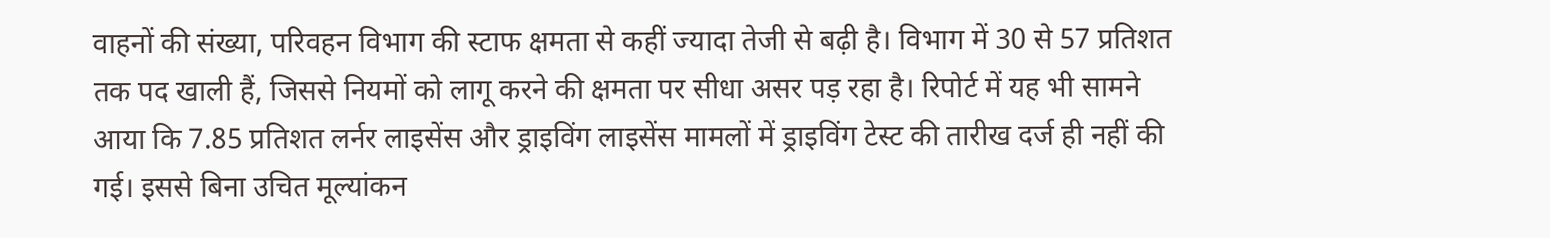वाहनों की संख्या, परिवहन विभाग की स्टाफ क्षमता से कहीं ज्यादा तेजी से बढ़ी है। विभाग में 30 से 57 प्रतिशत तक पद खाली हैं, जिससे नियमों को लागू करने की क्षमता पर सीधा असर पड़ रहा है। रिपोर्ट में यह भी सामने आया कि 7.85 प्रतिशत लर्नर लाइसेंस और ड्राइविंग लाइसेंस मामलों में ड्राइविंग टेस्ट की तारीख दर्ज ही नहीं की गई। इससे बिना उचित मूल्यांकन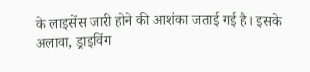के लाइसेंस जारी होने की आशंका जताई गई है। इसके अलावा, ड्राइविंग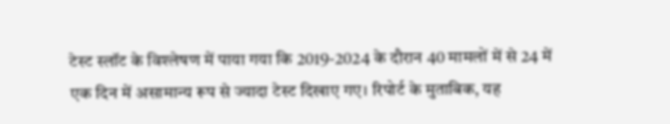टेस्ट स्लॉट के विश्लेषण में पाया गया कि 2019-2024 के दौरान 40 मामलों में से 24 में एक दिन में असामान्य रूप से ज्यादा टेस्ट दिखाए गए। रिपोर्ट के मुताबिक, यह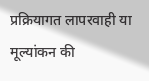प्रक्रियागत लापरवाही या मूल्यांकन की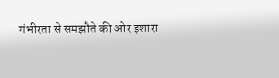गंभीरता से समझौते की ओर इशारा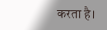करता है।